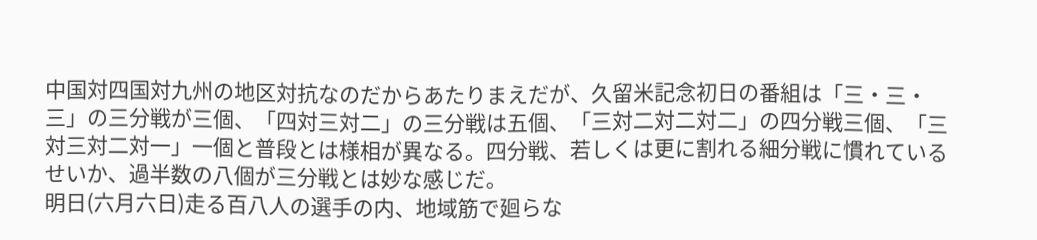中国対四国対九州の地区対抗なのだからあたりまえだが、久留米記念初日の番組は「三・三・三」の三分戦が三個、「四対三対二」の三分戦は五個、「三対二対二対二」の四分戦三個、「三対三対二対一」一個と普段とは様相が異なる。四分戦、若しくは更に割れる細分戦に慣れているせいか、過半数の八個が三分戦とは妙な感じだ。
明日(六月六日)走る百八人の選手の内、地域筋で廻らな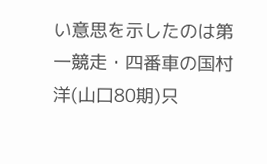い意思を示したのは第一競走・四番車の国村洋(山口80期)只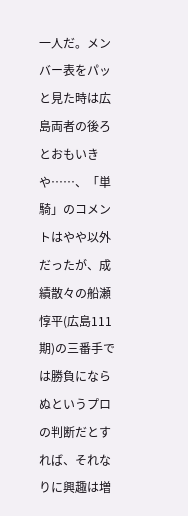一人だ。メンバー表をパッと見た時は広島両者の後ろとおもいきや……、「単騎」のコメントはやや以外だったが、成績散々の船瀬惇平(広島111期)の三番手では勝負にならぬというプロの判断だとすれば、それなりに興趣は増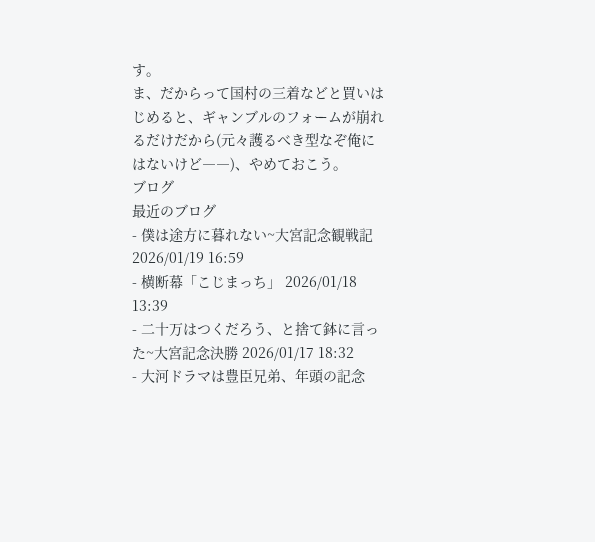す。
ま、だからって国村の三着などと買いはじめると、ギャンブルのフォームが崩れるだけだから(元々護るべき型なぞ俺にはないけど――)、やめておこう。
ブログ
最近のブログ
- 僕は途方に暮れない~大宮記念観戦記 2026/01/19 16:59
- 横断幕「こじまっち」 2026/01/18 13:39
- 二十万はつくだろう、と捨て鉢に言った~大宮記念決勝 2026/01/17 18:32
- 大河ドラマは豊臣兄弟、年頭の記念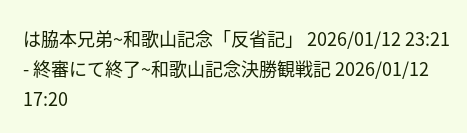は脇本兄弟~和歌山記念「反省記」 2026/01/12 23:21
- 終審にて終了~和歌山記念決勝観戦記 2026/01/12 17:20